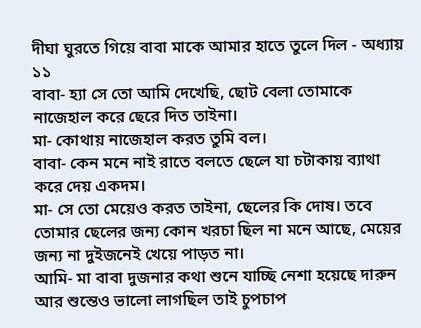দীঘা ঘুরতে গিয়ে বাবা মাকে আমার হাতে তুলে দিল - অধ্যায় ১১
বাবা- হ্যা সে তো আমি দেখেছি, ছোট বেলা তোমাকে নাজেহাল করে ছেরে দিত তাইনা।
মা- কোথায় নাজেহাল করত তুমি বল।
বাবা- কেন মনে নাই রাতে বলতে ছেলে যা চটাকায় ব্যাথা করে দেয় একদম।
মা- সে তো মেয়েও করত তাইনা, ছেলের কি দোষ। তবে তোমার ছেলের জন্য কোন খরচা ছিল না মনে আছে, মেয়ের জন্য না দুইজনেই খেয়ে পাড়ত না।
আমি- মা বাবা দুজনার কথা শুনে যাচ্ছি নেশা হয়েছে দারুন আর শুন্তেও ভালো লাগছিল তাই চুপচাপ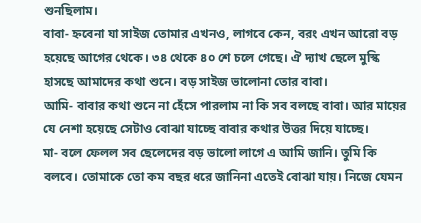শুনছিলাম।
বাবা- হ্নবেনা যা সাইজ তোমার এখনও, লাগবে কেন, বরং এখন আরো বড় হয়েছে আগের থেকে। ৩৪ থেকে ৪০ শে চলে গেছে। ঐ দ্যাখ ছেলে মুস্কি হাসছে আমাদের কথা শুনে। বড় সাইজ ভালোনা তোর বাবা।
আমি- বাবার কথা শুনে না হেঁসে পারলাম না কি সব বলছে বাবা। আর মায়ের যে নেশা হয়েছে সেটাও বোঝা যাচ্ছে বাবার কথার উত্তর দিয়ে যাচ্ছে।
মা- বলে ফেলল সব ছেলেদের বড় ভালো লাগে এ আমি জানি। তুমি কি বলবে। তোমাকে তো কম বছর ধরে জানিনা এতেই বোঝা যায়। নিজে যেমন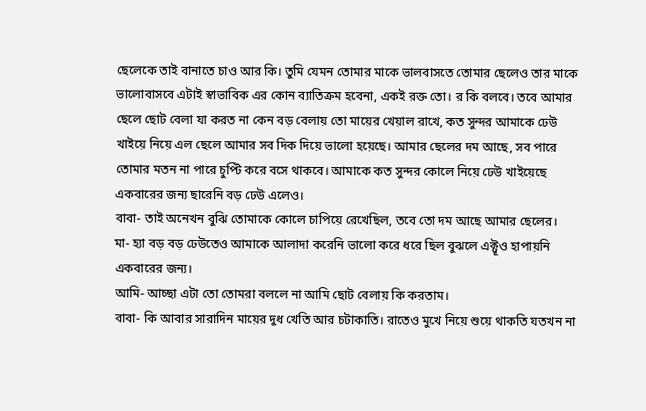ছেলেকে তাই বানাতে চাও আর কি। তুমি যেমন তোমার মাকে ভালবাসতে তোমার ছেলেও তার মাকে ভালোবাসবে এটাই স্বাভাবিক এর কোন ব্যাতিক্রম হবেনা, একই রক্ত তো। র কি বলবে। তবে আমার ছেলে ছোট বেলা যা করত না কেন বড় বেলায় তো মায়ের খেয়াল রাখে, কত সুন্দর আমাকে ঢেউ খাইয়ে নিয়ে এল ছেলে আমার সব দিক দিয়ে ভালো হয়েছে। আমার ছেলের দম আছে, সব পারে তোমার মতন না পারে চুপ্টি করে বসে থাকবে। আমাকে কত সুন্দর কোলে নিয়ে ঢেউ খাইয়েছে একবারের জন্য ছারেনি বড় ঢেউ এলেও।
বাবা- তাই অনেখন বুঝি তোমাকে কোলে চাপিয়ে রেখেছিল, তবে তো দম আছে আমার ছেলের।
মা- হ্যা বড় বড় ঢেউতেও আমাকে আলাদা করেনি ভালো করে ধরে ছিল বুঝলে এক্টূও হাপায়নি একবারের জন্য।
আমি- আচ্ছা এটা তো তোমরা বললে না আমি ছোট বেলায় কি করতাম।
বাবা- কি আবার সারাদিন মায়ের দুধ খেতি আর চটাকাতি। রাতেও মুখে নিয়ে শুয়ে থাকতি যতখন না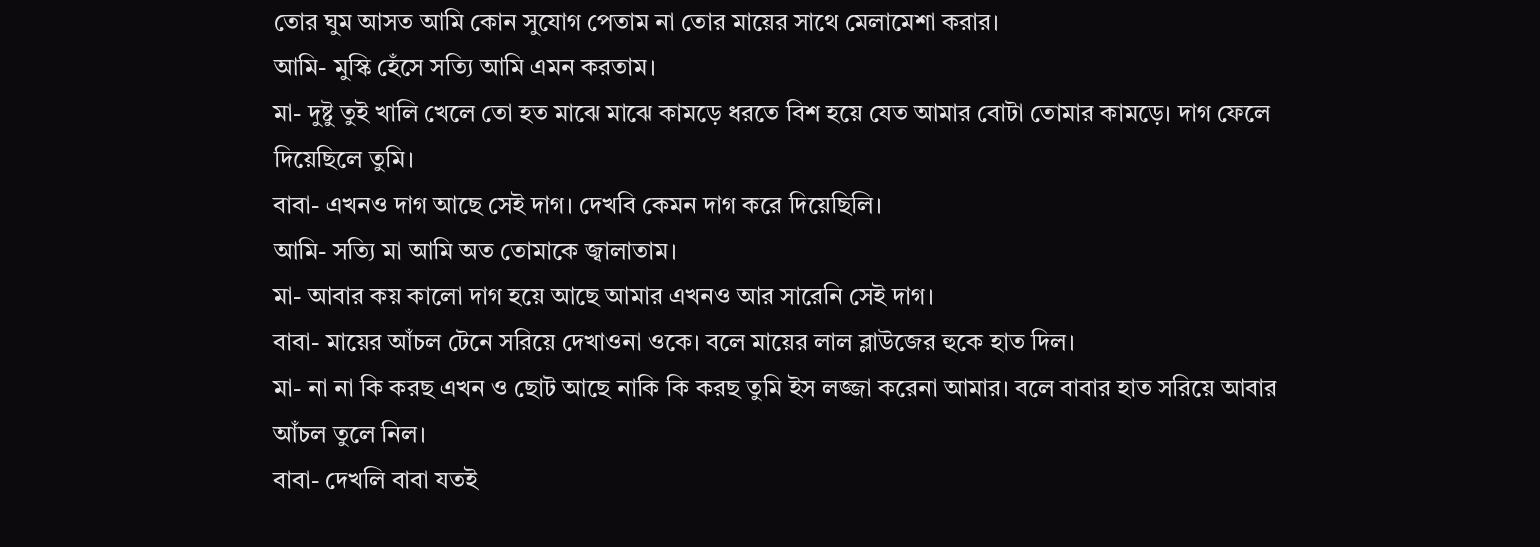তোর ঘুম আসত আমি কোন সুযোগ পেতাম না তোর মায়ের সাথে মেলামেশা করার।
আমি- মুস্কি হেঁসে সত্যি আমি এমন করতাম।
মা- দুষ্টু তুই খালি খেলে তো হত মাঝে মাঝে কামড়ে ধরতে বিশ হয়ে যেত আমার বোটা তোমার কামড়ে। দাগ ফেলে দিয়েছিলে তুমি।
বাবা- এখনও দাগ আছে সেই দাগ। দেখবি কেমন দাগ করে দিয়েছিলি।
আমি- সত্যি মা আমি অত তোমাকে জ্বালাতাম।
মা- আবার কয় কালো দাগ হয়ে আছে আমার এখনও আর সারেনি সেই দাগ।
বাবা- মায়ের আঁচল টেনে সরিয়ে দেখাওনা ওকে। বলে মায়ের লাল ব্লাউজের হুকে হাত দিল।
মা- না না কি করছ এখন ও ছোট আছে নাকি কি করছ তুমি ইস লজ্জা করেনা আমার। বলে বাবার হাত সরিয়ে আবার আঁচল তুলে নিল।
বাবা- দেখলি বাবা যতই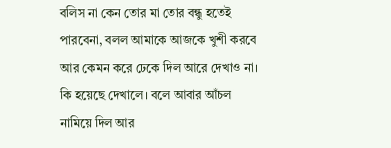বলিস না কেন তোর মা তোর বন্ধু হতেই পারবেনা, বলল আমাকে আজকে খুশী করবে আর কেমন করে ঢেকে দিল আরে দেখাও না। কি হয়েছে দেখালে। বলে আবার আঁচল নামিয়ে দিল আর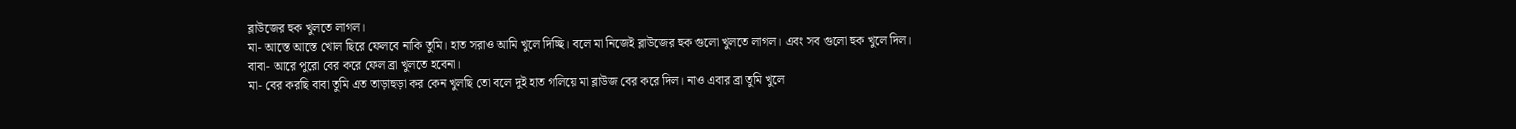ব্লাউজের হুক খুলতে লাগল।
মা- আস্তে আস্তে খোল ছিরে ফেলবে নাকি তুমি। হাত সরাও আমি খুলে দিচ্ছি। বলে মা নিজেই ব্লাউজের হুক গুলো খুলতে লাগল। এবং সব গুলো হুক খুলে দিল।
বাবা- আরে পুরো বের করে ফেল ব্রা খুলতে হবেনা।
মা- বের করছি বাবা তুমি এত তাড়াহুড়া কর কেন খুলছি তো বলে দুই হাত গলিয়ে মা ব্লাউজ বের করে দিল। নাও এবার ব্রা তুমি খুলে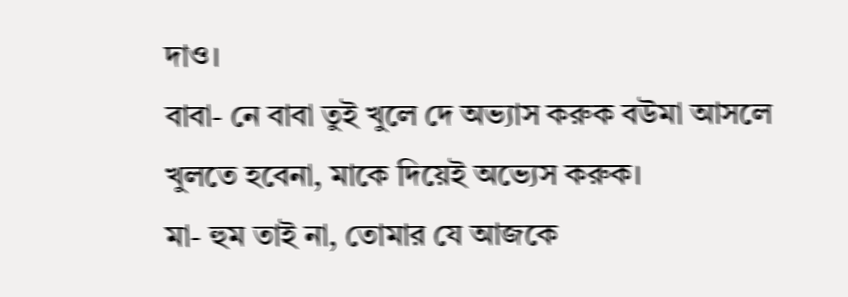দাও।
বাবা- নে বাবা তুই খুলে দে অভ্যাস করুক বউমা আসলে খুলতে হবেনা, মাকে দিয়েই অভ্যেস করুক।
মা- হুম তাই না, তোমার যে আজকে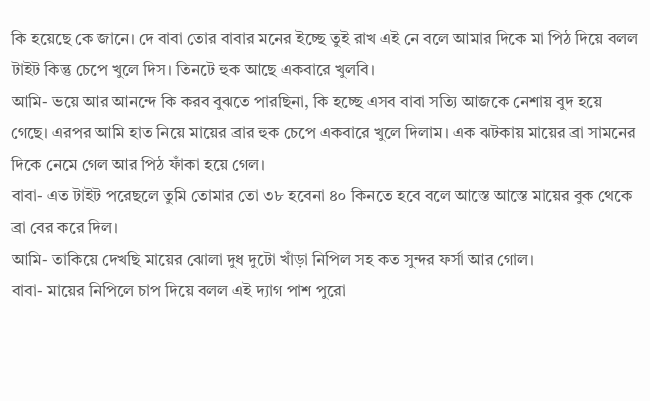কি হয়েছে কে জানে। দে বাবা তোর বাবার মনের ইচ্ছে তুই রাখ এই নে বলে আমার দিকে মা পিঠ দিয়ে বলল টাইট কিন্তু চেপে খুলে দিস। তিনটে হুক আছে একবারে খুলবি।
আমি- ভয়ে আর আনন্দে কি করব বুঝতে পারছিনা, কি হচ্ছে এসব বাবা সত্যি আজকে নেশায় বুদ হয়ে গেছে। এরপর আমি হাত নিয়ে মায়ের ব্রার হুক চেপে একবারে খুলে দিলাম। এক ঝটকায় মায়ের ব্রা সামনের দিকে নেমে গেল আর পিঠ ফাঁকা হয়ে গেল।
বাবা- এত টাইট পরেছলে তুমি তোমার তো ৩৮ হবেনা ৪০ কিনতে হবে বলে আস্তে আস্তে মায়ের বুক থেকে ব্রা বের করে দিল।
আমি- তাকিয়ে দেখছি মায়ের ঝোলা দুধ দুটো খাঁড়া নিপিল সহ কত সুন্দর ফর্সা আর গোল।
বাবা- মায়ের নিপিলে চাপ দিয়ে বলল এই দ্যাগ পাশ পুরো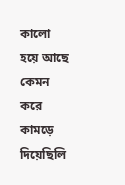কালো হয়ে আছে কেমন করে কামড়ে দিয়েছিলি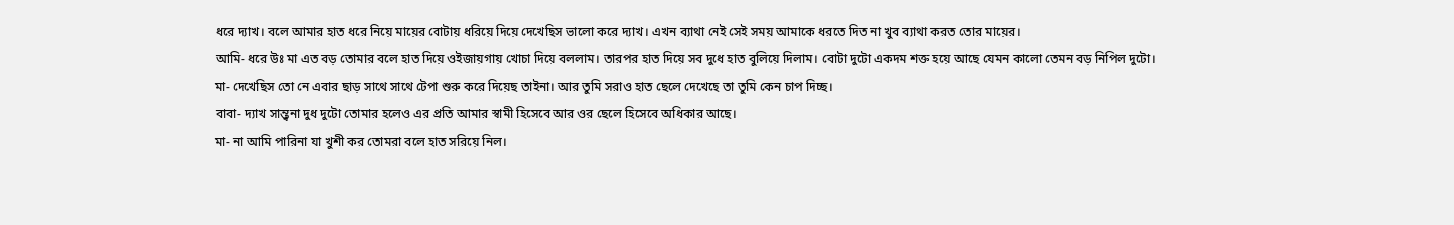ধরে দ্যাখ। বলে আমার হাত ধরে নিয়ে মায়ের বোটায় ধরিয়ে দিয়ে দেখেছিস ভালো করে দ্যাখ। এখন ব্যাথা নেই সেই সময় আমাকে ধরতে দিত না খুব ব্যাথা করত তোর মায়ের।
আমি- ধরে উঃ মা এত বড় তোমার বলে হাত দিয়ে ওইজায়গায় খোচা দিয়ে বললাম। তারপর হাত দিয়ে সব দুধে হাত বুলিয়ে দিলাম। বোটা দুটো একদম শক্ত হয়ে আছে যেমন কালো তেমন বড় নিপিল দুটো।
মা- দেখেছিস তো নে এবার ছাড় সাথে সাথে টেপা শুরু করে দিয়েছ তাইনা। আর তুমি সরাও হাত ছেলে দেখেছে তা তুমি কেন চাপ দিচ্ছ।
বাবা- দ্যাখ সান্ত্বনা দুধ দুটো তোমার হলেও এর প্রতি আমার স্বামী হিসেবে আর ওর ছেলে হিসেবে অধিকার আছে।
মা- না আমি পারিনা যা খুশী কর তোমরা বলে হাত সরিয়ে নিল।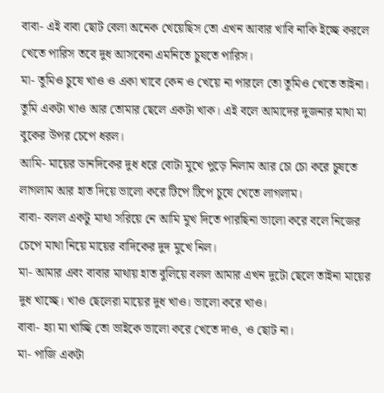বাবা- এই বাবা ছোট বেলা অনেক খেয়েছিস তো এখন আবার খাবি নাকি ইচ্ছে করলে খেতে পারিস তবে দুধ আসবেনা এমনিতে চুষতে পারিস।
মা- তুমিও চুষে খাও ও একা খাবে কেন ও খেয়ে না পারলে তো তুমিও খেতে তাইনা। তুমি একটা খাও আর তোমার ছেলে একটা খাক। এই বলে আমাদের দুজনার মাথা মা বুকের উপর চেপে ধরল।
আমি- মায়ের ডানদিকের দুধ ধরে বোটা মুখে পুড়ে নিলাম আর চো চো করে চুষতে লাগলাম আর হাত দিয়ে ভালো করে টিপে টিপে চুষে খেতে লাগলাম।
বাবা- বলল একটু মাথা সরিয়ে নে আমি মুখ দিতে পারছিনা ভালো করে বলে নিজের চেপে মাথা নিয়ে মায়ের বাদিকের দুদ মুখে নিল।
মা- আমার এবং বাবার মাথায় হাত বুলিয়ে বলল আমার এখন দুটো ছেলে তাইনা মায়ের দুধ খাচ্ছে। খাও ছেলেরা মায়ের দুধ খাও। ভালো করে খাও।
বাবা- হ্যা মা খাচ্ছি তো ভাইকে ভালো করে খেতে দাও, ও ছোট না।
মা- পাজি একটা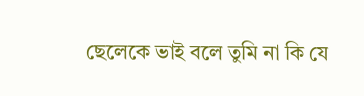ছেলেকে ভাই বলে তুমি না কি যে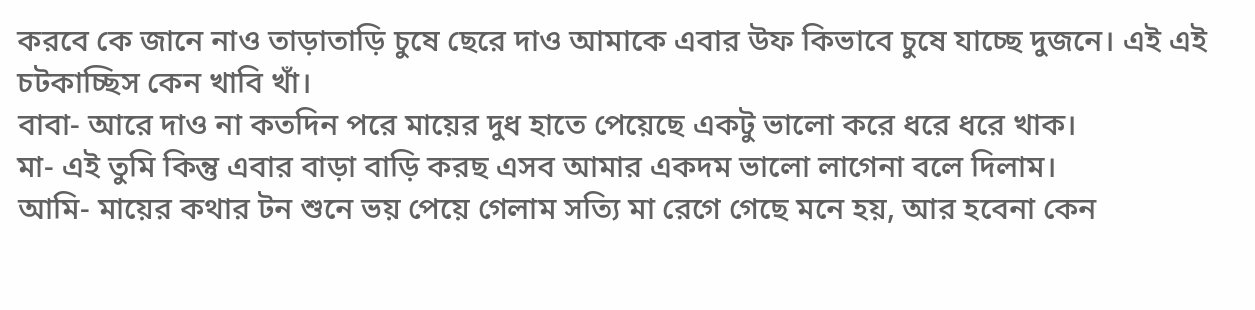করবে কে জানে নাও তাড়াতাড়ি চুষে ছেরে দাও আমাকে এবার উফ কিভাবে চুষে যাচ্ছে দুজনে। এই এই চটকাচ্ছিস কেন খাবি খাঁ।
বাবা- আরে দাও না কতদিন পরে মায়ের দুধ হাতে পেয়েছে একটু ভালো করে ধরে ধরে খাক।
মা- এই তুমি কিন্তু এবার বাড়া বাড়ি করছ এসব আমার একদম ভালো লাগেনা বলে দিলাম।
আমি- মায়ের কথার টন শুনে ভয় পেয়ে গেলাম সত্যি মা রেগে গেছে মনে হয়, আর হবেনা কেন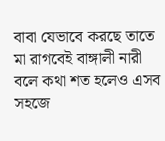বাবা যেভাবে করছে তাতে মা রাগবেই বাঙ্গালী নারী বলে কথা শত হলেও এসব সহজে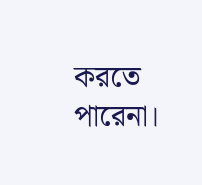করতে পারেনা।